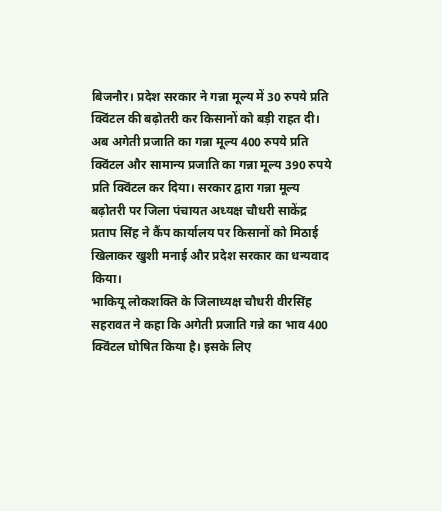बिजनौर। प्रदेश सरकार ने गन्ना मूल्य में 30 रुपये प्रति क्विंटल की बढ़ोतरी कर किसानों को बड़ी राहत दी। अब अगेती प्रजाति का गन्ना मूल्य 400 रुपये प्रति क्विंटल और सामान्य प्रजाति का गन्ना मूल्य 390 रुपये प्रति क्विंटल कर दिया। सरकार द्वारा गन्ना मूल्य बढ़ोतरी पर जिला पंचायत अध्यक्ष चौधरी साकेंद्र प्रताप सिंह ने कैंप कार्यालय पर किसानों को मिठाई खिलाकर खुशी मनाई और प्रदेश सरकार का धन्यवाद किया।
भाकियू लोकशक्ति के जिलाध्यक्ष चौधरी वीरसिंह सहरावत ने कहा कि अगेती प्रजाति गन्ने का भाव 400 क्विंटल घोषित किया है। इसके लिए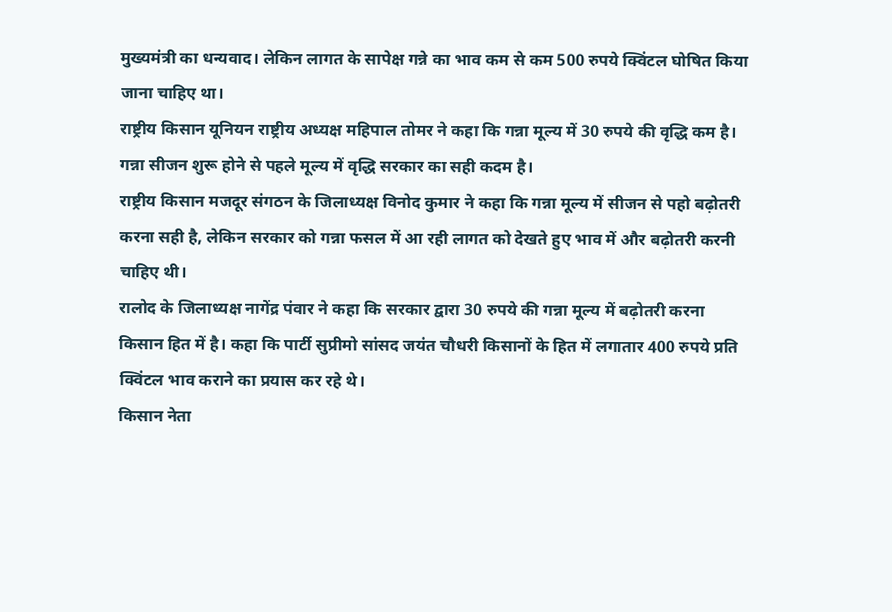मुख्यमंत्री का धन्यवाद। लेकिन लागत के सापेक्ष गन्ने का भाव कम से कम 500 रुपये क्विंटल घोषित किया जाना चाहिए था।
राष्ट्रीय किसान यूनियन राष्ट्रीय अध्यक्ष महिपाल तोमर ने कहा कि गन्ना मूल्य में 30 रुपये की वृद्धि कम है। गन्ना सीजन शुरू होने से पहले मूल्य में वृद्धि सरकार का सही कदम है।
राष्ट्रीय किसान मजदूर संगठन के जिलाध्यक्ष विनोद कुमार ने कहा कि गन्ना मूल्य में सीजन से पहो बढ़ोतरी करना सही है, लेकिन सरकार को गन्ना फसल में आ रही लागत को देखते हुए भाव में और बढ़ोतरी करनी चाहिए थी।
रालोद के जिलाध्यक्ष नागेंद्र पंवार ने कहा कि सरकार द्वारा 30 रुपये की गन्ना मूल्य में बढ़ोतरी करना किसान हित में है। कहा कि पार्टी सुप्रीमो सांसद जयंत चौधरी किसानों के हित में लगातार 400 रुपये प्रति क्विंटल भाव कराने का प्रयास कर रहे थे।
किसान नेता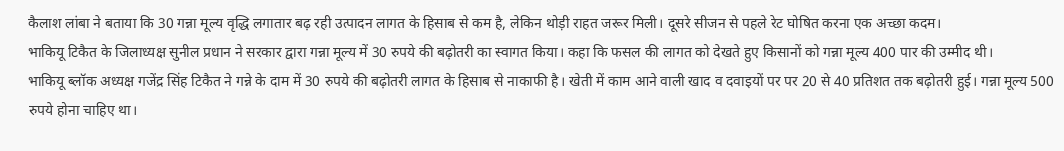कैलाश लांबा ने बताया कि 30 गन्ना मूल्य वृद्धि लगातार बढ़ रही उत्पादन लागत के हिसाब से कम है, लेकिन थोड़ी राहत जरूर मिली। दूसरे सीजन से पहले रेट घोषित करना एक अच्छा कदम।
भाकियू टिकैत के जिलाध्यक्ष सुनील प्रधान ने सरकार द्वारा गन्ना मूल्य में 30 रुपये की बढ़ोतरी का स्वागत किया। कहा कि फसल की लागत को देखते हुए किसानों को गन्ना मूल्य 400 पार की उम्मीद थी।
भाकियू ब्लॉक अध्यक्ष गजेंद्र सिंह टिकैत ने गन्ने के दाम में 30 रुपये की बढ़ोतरी लागत के हिसाब से नाकाफी है। खेती में काम आने वाली खाद व दवाइयों पर पर 20 से 40 प्रतिशत तक बढ़ोतरी हुई। गन्ना मूल्य 500 रुपये होना चाहिए था।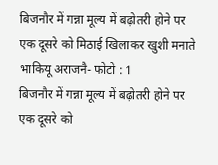बिजनौर में गन्ना मूल्य में बढ़ोतरी होने पर एक दूसरे को मिठाई खिलाकर खुशी मनाते भाकियू अराजनै- फोटो : 1
बिजनौर में गन्ना मूल्य में बढ़ोतरी होने पर एक दूसरे को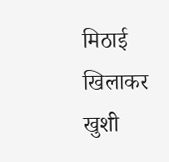मिठाई खिलाकर खुशी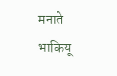मनाते भाकियू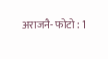अराजनै- फोटो : 1